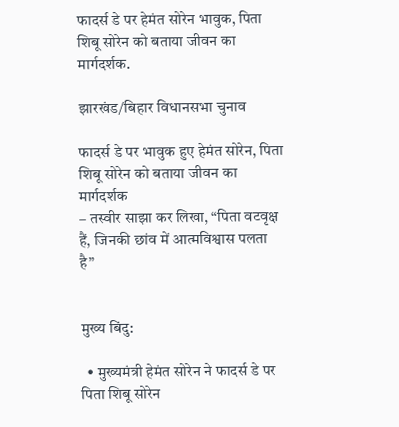फादर्स डे पर हेमंत सोरेन भावुक, पिता शिबू सोरेन को बताया जीवन का मार्गदर्शक.

झारखंड/बिहार विधानसभा चुनाव

फादर्स डे पर भावुक हुए हेमंत सोरेन, पिता शिबू सोरेन को बताया जीवन का मार्गदर्शक
– तस्वीर साझा कर लिखा, “पिता वटवृक्ष हैं, जिनकी छांव में आत्मविश्वास पलता है”


मुख्य बिंदु:

  • मुख्यमंत्री हेमंत सोरेन ने फादर्स डे पर पिता शिबू सोरेन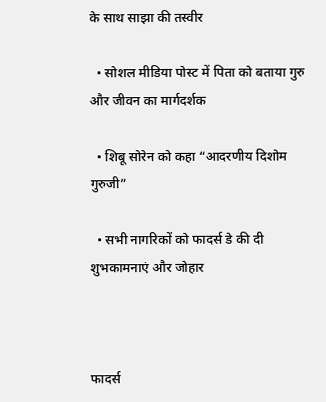के साथ साझा की तस्वीर

  • सोशल मीडिया पोस्ट में पिता को बताया गुरु और जीवन का मार्गदर्शक

  • शिबू सोरेन को कहा “आदरणीय दिशोम गुरुजी”

  • सभी नागरिकों को फादर्स डे की दी शुभकामनाएं और जोहार



फादर्स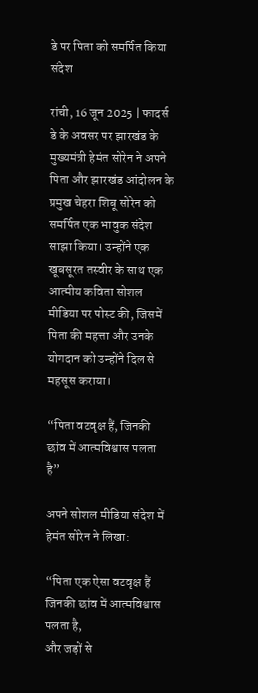डे पर पिता को समर्पित किया संदेश

रांची, 16 जून 2025 | फादर्स डे के अवसर पर झारखंड के मुख्यमंत्री हेमंत सोरेन ने अपने पिता और झारखंड आंदोलन के प्रमुख चेहरा शिबू सोरेन को समर्पित एक भावुक संदेश साझा किया। उन्होंने एक खूबसूरत तस्वीर के साथ एक आत्मीय कविता सोशल मीडिया पर पोस्ट की, जिसमें पिता की महत्ता और उनके योगदान को उन्होंने दिल से महसूस कराया।

“पिता वटवृक्ष हैं, जिनकी छांव में आत्मविश्वास पलता है”

अपने सोशल मीडिया संदेश में हेमंत सोरेन ने लिखा:

“पिता एक ऐसा वटवृक्ष हैं
जिनकी छांव में आत्मविश्वास पलता है,
और जड़ों से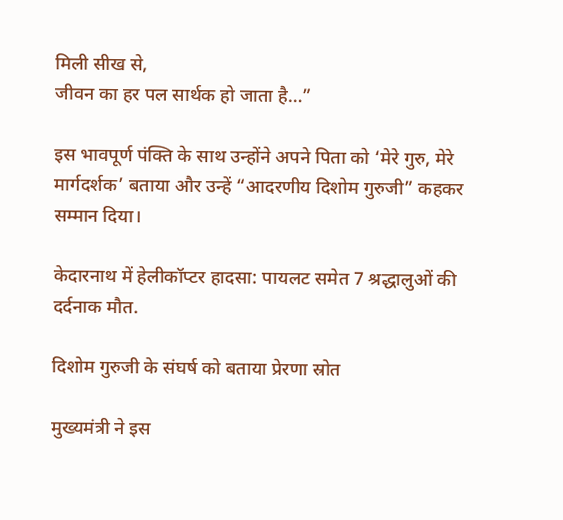मिली सीख से,
जीवन का हर पल सार्थक हो जाता है…”

इस भावपूर्ण पंक्ति के साथ उन्होंने अपने पिता को ‘मेरे गुरु, मेरे मार्गदर्शक’ बताया और उन्हें “आदरणीय दिशोम गुरुजी” कहकर सम्मान दिया।

केदारनाथ में हेलीकॉप्टर हादसा: पायलट समेत 7 श्रद्धालुओं की दर्दनाक मौत.

दिशोम गुरुजी के संघर्ष को बताया प्रेरणा स्रोत

मुख्यमंत्री ने इस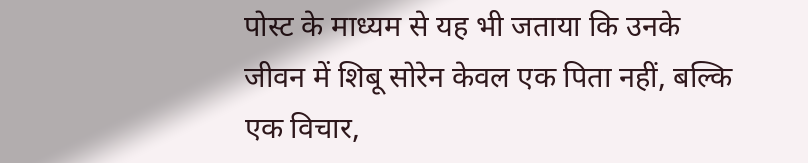पोस्ट के माध्यम से यह भी जताया कि उनके जीवन में शिबू सोरेन केवल एक पिता नहीं, बल्कि एक विचार,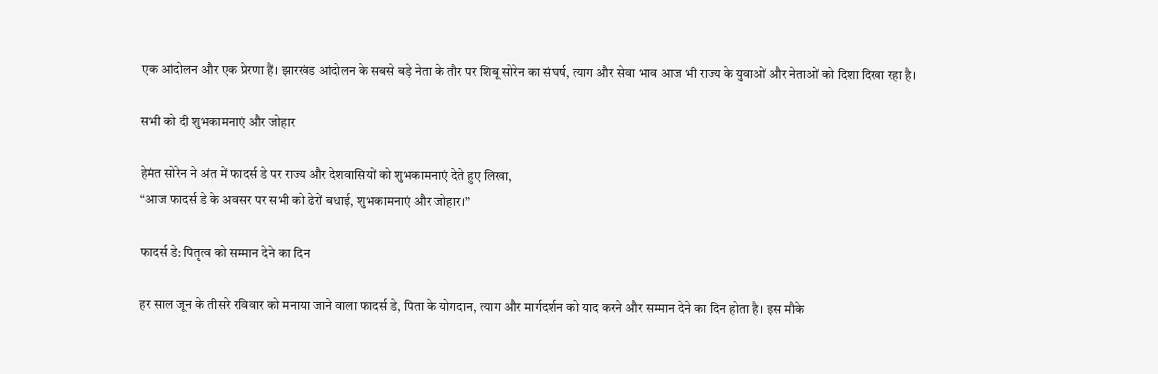एक आंदोलन और एक प्रेरणा हैं। झारखंड आंदोलन के सबसे बड़े नेता के तौर पर शिबू सोरेन का संघर्ष, त्याग और सेवा भाव आज भी राज्य के युवाओं और नेताओं को दिशा दिखा रहा है।

सभी को दी शुभकामनाएं और जोहार

हेमंत सोरेन ने अंत में फादर्स डे पर राज्य और देशवासियों को शुभकामनाएं देते हुए लिखा,
“आज फादर्स डे के अवसर पर सभी को ढेरों बधाई, शुभकामनाएं और जोहार।”

फादर्स डे: पितृत्व को सम्मान देने का दिन

हर साल जून के तीसरे रविवार को मनाया जाने वाला फादर्स डे, पिता के योगदान, त्याग और मार्गदर्शन को याद करने और सम्मान देने का दिन होता है। इस मौके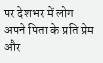पर देशभर में लोग अपने पिता के प्रति प्रेम और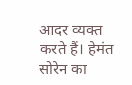आदर व्यक्त करते हैं। हेमंत सोरेन का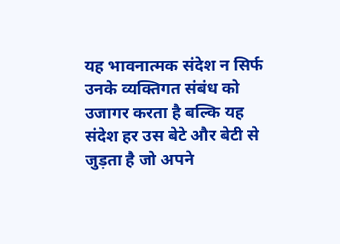यह भावनात्मक संदेश न सिर्फ उनके व्यक्तिगत संबंध को उजागर करता है बल्कि यह संदेश हर उस बेटे और बेटी से जुड़ता है जो अपने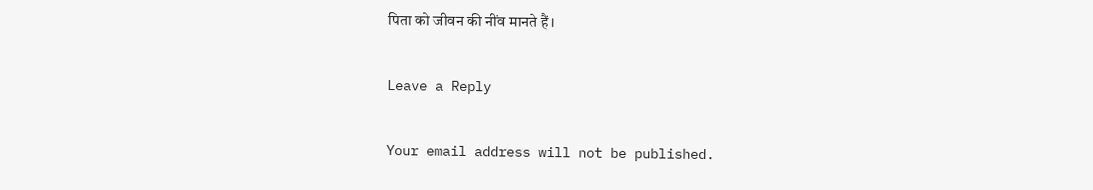पिता को जीवन की नींव मानते हैं।

Leave a Reply

Your email address will not be published.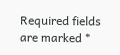Required fields are marked *